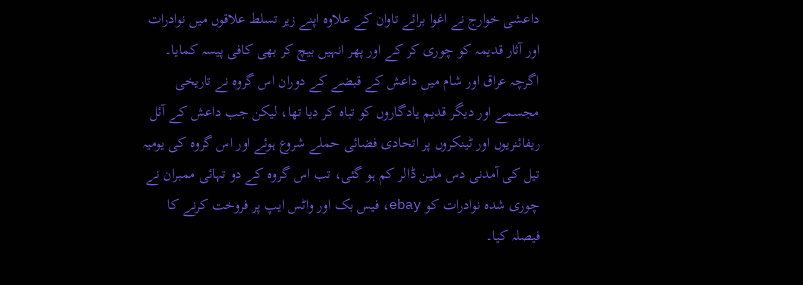داعشی خوارج نے اغوا برائے تاوان کے علاوہ اپنے زیر تسلط علاقوں میں نوادرات اور آثار قدیمہ کو چوری کر کے اور پھر انہیں بیچ کر بھی کافی پیسہ کمایا۔
اگرچہ عراق اور شام میں داعش کے قبضے کے دوران اس گروہ نے تاریخی مجسمے اور دیگر قدیم یادگاروں کو تباہ کر دیا تھا، لیکن جب داعش کے آئل ریفائنریوں اور ٹینکروں پر اتحادی فضائی حملے شروع ہوئے اور اس گروہ کی یومیہ تیل کی آمدنی دس ملین ڈالر کم ہو گئی، تب اس گروہ کے دو تہائی ممبران نے چوری شدہ نوادرات کو ebay، فیس بک اور واٹس ایپ پر فروخت کرنے کا فیصلہ کیا۔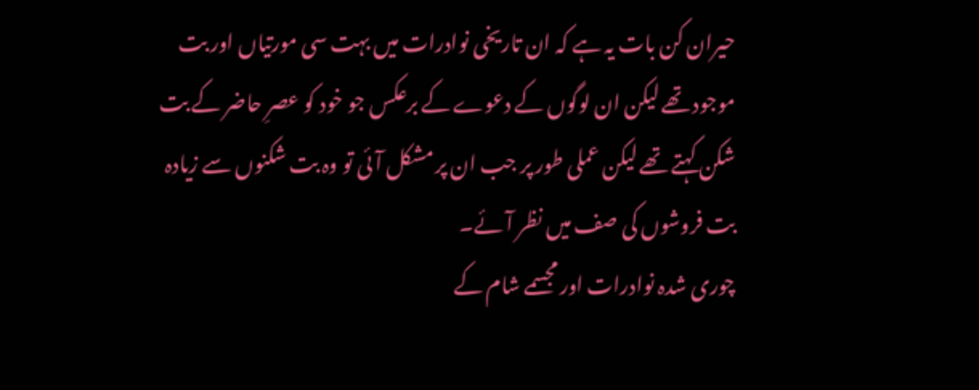حیران کن بات یہ ہے کہ ان تاریخی نوادرات میں بہت سی مورتیاں اور بت موجود تھے لیکن ان لوگوں کے دعوے کے برعکس جو خود کو عصرِ حاضر کے بت شکن کہتے تھے لیکن عملی طور پر جب ان پر مشکل آئی تو وہ بت شکنوں سے زیادہ بت فروشوں کی صف میں نظر آئے۔
چوری شدہ نوادرات اور مجسمے شام کے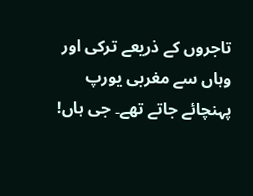تاجروں کے ذریعے ترکی اور وہاں سے مغربی یورپ پہنچائے جاتے تھے۔ جی ہاں!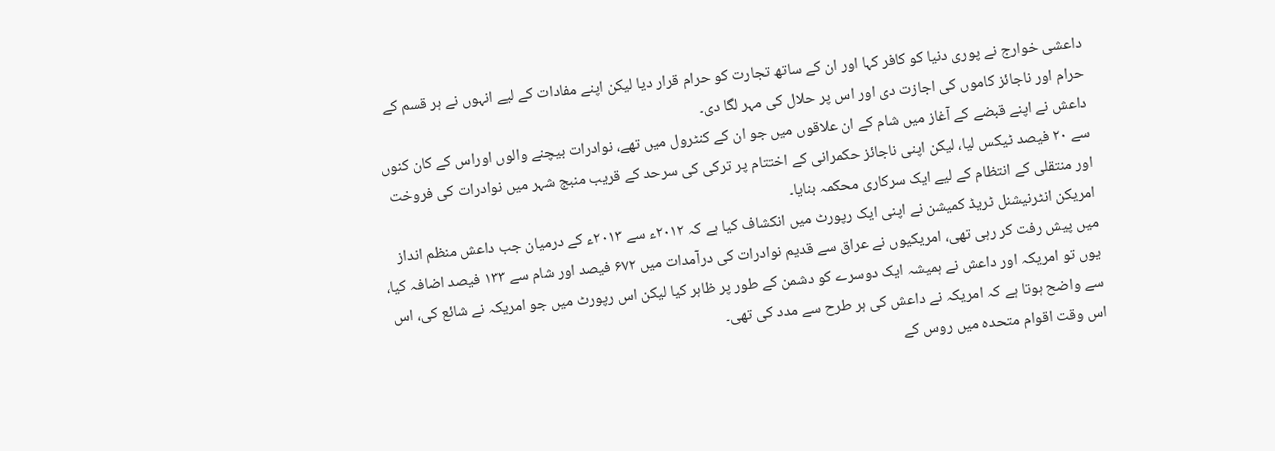داعشی خوارج نے پوری دنیا کو کافر کہا اور ان کے ساتھ تجارت کو حرام قرار دیا لیکن اپنے مفادات کے لیے انہوں نے ہر قسم کے حرام اور ناجائز کاموں کی اجازت دی اور اس پر حلال کی مہر لگا دی۔
داعش نے اپنے قبضے کے آغاز میں شام کے ان علاقوں میں جو ان کے کنٹرول میں تھے، نوادرات بیچنے والوں اوراس کے کان کنوں سے ۲۰ فیصد ٹیکس لیا، لیکن اپنی ناجائز حکمرانی کے اختتام پر ترکی کی سرحد کے قریب منبج شہر میں نوادرات کی فروخت اور منتقلی کے انتظام کے لیے ایک سرکاری محکمہ بنایا۔
امریکن انٹرنیشنل ٹریڈ کمیشن نے اپنی ایک رپورٹ میں انکشاف کیا ہے کہ ۲۰۱۲ء سے ۲۰۱۳ء کے درمیان جب داعش منظم انداز میں پیش رفت کر رہی تھی، امریکیوں نے عراق سے قدیم نوادرات کی درآمدات میں ۶۷۲ فیصد اور شام سے ۱۳۳ فیصد اضافہ کیا، یوں تو امریکہ اور داعش نے ہمیشہ ایک دوسرے کو دشمن کے طور پر ظاہر کیا لیکن اس رپورٹ میں جو امریکہ نے شائع کی، اس سے واضح ہوتا ہے کہ امریکہ نے داعش کی ہر طرح سے مدد کی تھی۔
اس وقت اقوام متحدہ میں روس کے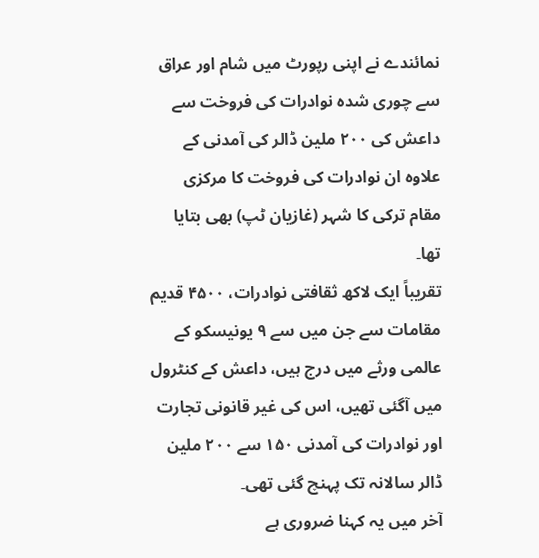نمائندے نے اپنی رپورٹ میں شام اور عراق سے چوری شدہ نوادرات کی فروخت سے داعش کی ۲۰۰ ملین ڈالر کی آمدنی کے علاوہ ان نوادرات کی فروخت کا مرکزی مقام ترکی کا شہر (غازیان ٹپ) بھی بتایا تھا۔
تقریباً ایک لاکھ ثقافتی نوادرات، ۴۵۰۰ قدیم مقامات سے جن میں سے ۹ یونیسکو کے عالمی ورثے میں درج ہیں، داعش کے کنٹرول میں آگئی تھیں، اس کی غیر قانونی تجارت اور نوادرات کی آمدنی ۱۵۰ سے ۲۰۰ ملین ڈالر سالانہ تک پہنچ گئی تھی۔
آخر میں یہ کہنا ضروری ہے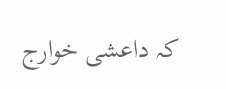کہ داعشی خوارج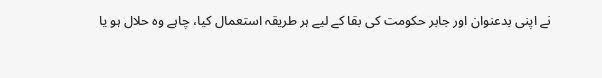نے اپنی بدعنوان اور جابر حکومت کی بقا کے لیے ہر طریقہ استعمال کیا، چاہے وہ حلال ہو یا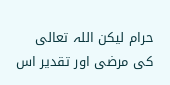حرام لیکن اللہ تعالی کی مرضی اور تقدیر اس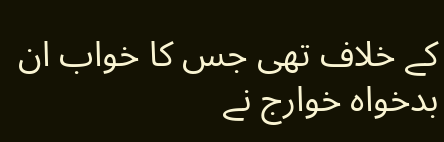کے خلاف تھی جس کا خواب ان بدخواہ خوارج نے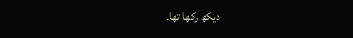دیکھ رکھا تھا۔